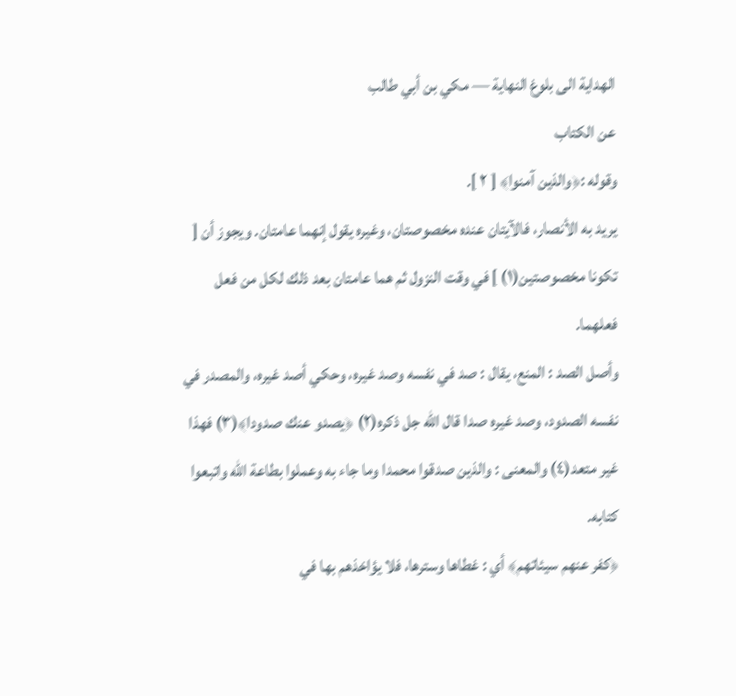الهداية الى بلوغ النهاية — مكي بن أبي طالب
عن الكتاب
وقوله :﴿والذين آمنوا﴾ [ ٢ ].
يريد به الأنصار، فالآيتان عنده مخصوصتان، وغيره يقول إنهما عامتان. ويجوز أن [ تكونا مخصوصتين(١) ] في وقت النزول ثم هما عامتان بعد ذلك لكل من فعل فعلهما.
وأصل الصد : المنع، يقال : صد في نفسه وصد غيره، وحكي أصد غيره، والمصدر في نفسه الصدود، وصد غيره صدا قال الله جل ذكره(٢) ﴿يصدو عنك صدودا﴾(٣) فهذا غير متعد(٤) والمعنى : والذين صدقوا محمدا وما جاء به وعملوا بطاعة الله واتبعوا كتابه.
﴿كفر عنهم سيئاتهم﴾ أي : غطاها وسترها، فلا يؤاخذهم بها في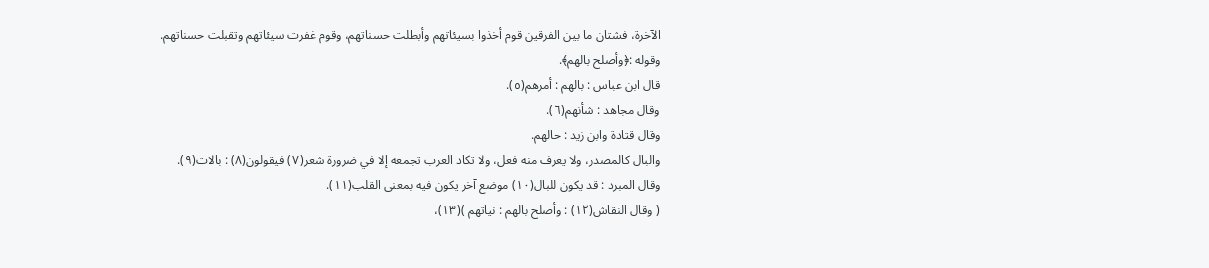الآخرة، فشتان ما بين الفرقين قوم أخذوا بسيئاتهم وأبطلت حسناتهم، وقوم غفرت سيئاتهم وتقبلت حسناتهم.
وقوله :﴿وأصلح بالهم﴾.
قال ابن عباس : بالهم : أمرهم(٥).
وقال مجاهد : شأنهم(٦).
وقال قتادة وابن زيد : حالهم.
والبال كالمصدر، ولا يعرف منه فعل، ولا تكاد العرب تجمعه إلا في ضرورة شعر(٧) فيقولون(٨) : بالات(٩).
وقال المبرد : قد يكون للبال(١٠) موضع آخر يكون فيه بمعنى القلب(١١).
( وقال النقاش(١٢) : وأصلح بالهم : نياتهم )(١٣)،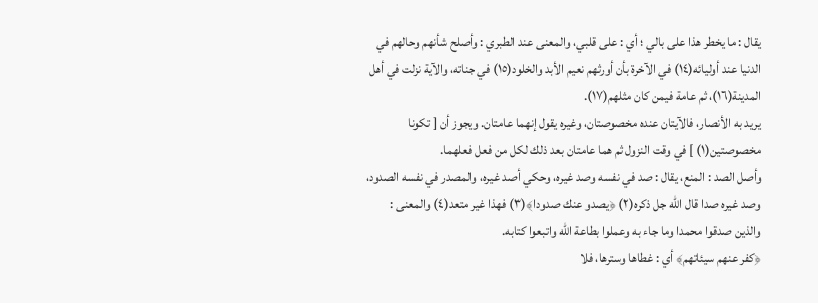يقال : ما يخطر هذا على بالي ؛ أي : على قلبي، والمعنى عند الطبري : وأصلح شأنهم وحالهم في الدنيا عند أوليائه(١٤) في الآخرة بأن أورثهم نعيم الأبد والخلود(١٥) في جناته، والآية نزلت في أهل المدينة(١٦)، ثم عامة فيمن كان مثلهم(١٧).
يريد به الأنصار، فالآيتان عنده مخصوصتان، وغيره يقول إنهما عامتان. ويجوز أن [ تكونا مخصوصتين(١) ] في وقت النزول ثم هما عامتان بعد ذلك لكل من فعل فعلهما.
وأصل الصد : المنع، يقال : صد في نفسه وصد غيره، وحكي أصد غيره، والمصدر في نفسه الصدود، وصد غيره صدا قال الله جل ذكره(٢) ﴿يصدو عنك صدودا﴾(٣) فهذا غير متعد(٤) والمعنى : والذين صدقوا محمدا وما جاء به وعملوا بطاعة الله واتبعوا كتابه.
﴿كفر عنهم سيئاتهم﴾ أي : غطاها وسترها، فلا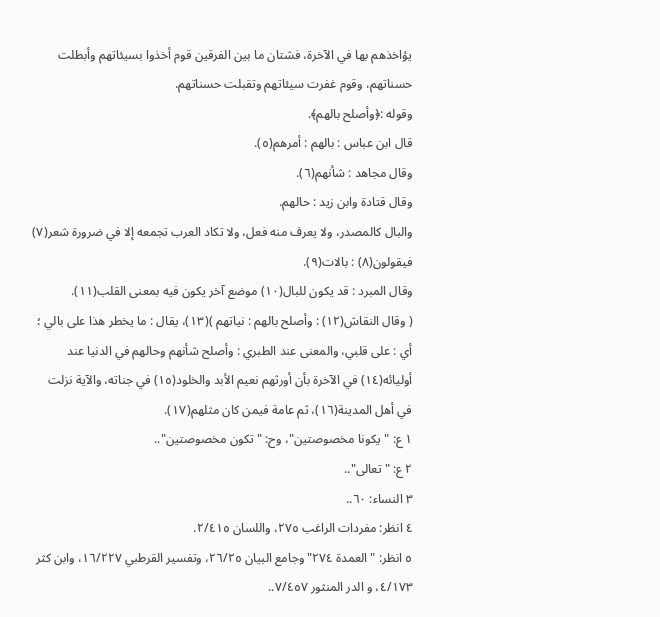يؤاخذهم بها في الآخرة، فشتان ما بين الفرقين قوم أخذوا بسيئاتهم وأبطلت حسناتهم، وقوم غفرت سيئاتهم وتقبلت حسناتهم.
وقوله :﴿وأصلح بالهم﴾.
قال ابن عباس : بالهم : أمرهم(٥).
وقال مجاهد : شأنهم(٦).
وقال قتادة وابن زيد : حالهم.
والبال كالمصدر، ولا يعرف منه فعل، ولا تكاد العرب تجمعه إلا في ضرورة شعر(٧) فيقولون(٨) : بالات(٩).
وقال المبرد : قد يكون للبال(١٠) موضع آخر يكون فيه بمعنى القلب(١١).
( وقال النقاش(١٢) : وأصلح بالهم : نياتهم )(١٣)، يقال : ما يخطر هذا على بالي ؛ أي : على قلبي، والمعنى عند الطبري : وأصلح شأنهم وحالهم في الدنيا عند أوليائه(١٤) في الآخرة بأن أورثهم نعيم الأبد والخلود(١٥) في جناته، والآية نزلت في أهل المدينة(١٦)، ثم عامة فيمن كان مثلهم(١٧).
١ ع: "يكونا مخصوصتين"، وح: "تكون مخصوصتين"..
٢ ع: "تعالى"..
٣ النساء: ٦٠..
٤ انظر: مفردات الراغب ٢٧٥، واللسان ٢/٤١٥.
٥ انظر: "العمدة ٢٧٤" وجامع البيان ٢٦/٢٥، وتفسير القرطبي ١٦/٢٢٧، وابن كثر ٤/١٧٣، و الدر المنثور ٧/٤٥٧..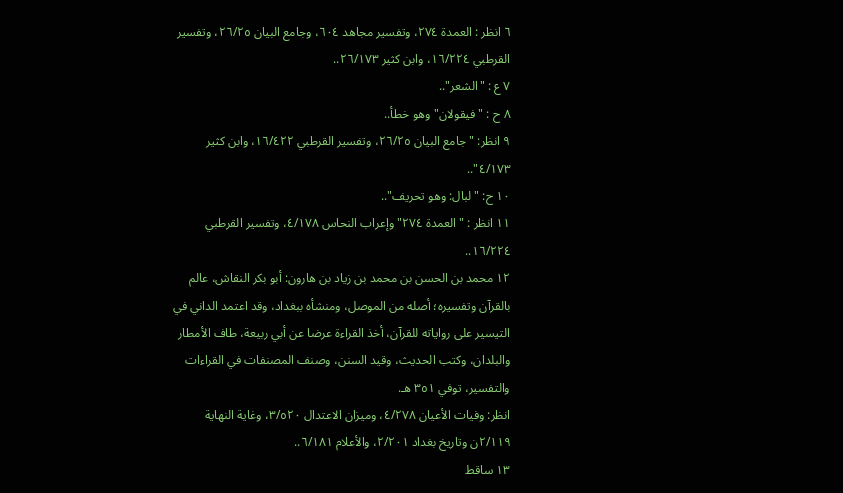٦ انظر : العمدة ٢٧٤، وتفسير مجاهد ٦٠٤، وجامع البيان ٢٦/٢٥، وتفسير القرطبي ١٦/٢٢٤، وابن كثير ٢٦/١٧٣..
٧ ع : "الشعر"..
٨ ح : "فيقولان" وهو خطأ..
٩ انظر: "جامع البيان ٢٦/٢٥، وتفسير القرطبي ١٦/٤٢٢، وابن كثير ٤/١٧٣"..
١٠ ح: "لبال: وهو تحريف"..
١١ انظر : "العمدة ٢٧٤" وإعراب النحاس ٤/١٧٨، وتفسير القرطبي ١٦/٢٢٤..
١٢ محمد بن الحسن بن محمد بن زياد بن هارون: أبو بكر النقاش، عالم بالقرآن وتفسيره؛ أصله من الموصل، ومنشأه ببغداد، وقد اعتمد الداني في التيسير على رواياته للقرآن، أخذ القراءة عرضا عن أبي ربيعة، طاف الأمطار والبلدان، وكتب الحديث، وقيد السنن، وصنف المصنفات في القراءات والتفسير، توفي ٣٥١ هـ.
انظر: وفيات الأعيان ٤/٢٧٨، وميزان الاعتدال ٣/٥٢٠، وغاية النهاية ٢/١١٩ن وتاريخ بغداد ٢/٢٠١، والأعلام ٦/١٨١..
١٣ ساقط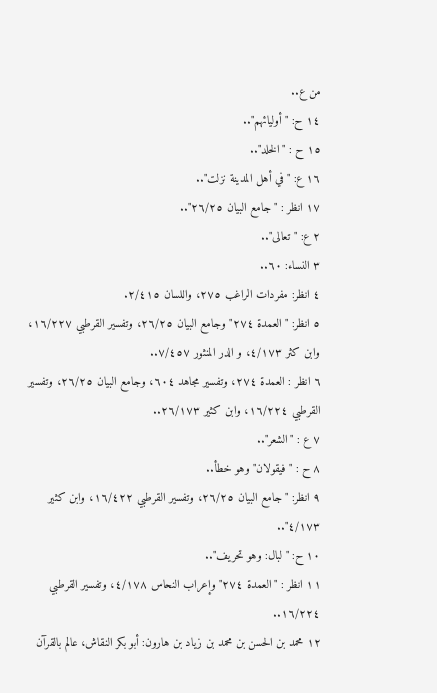من ع..
١٤ ح: "أوليائهم"..
١٥ ح : "الخلد"..
١٦ ع: "في أهل المدينة نزلت"..
١٧ انظر : "جامع البيان ٢٦/٢٥"..
٢ ع: "تعالى"..
٣ النساء: ٦٠..
٤ انظر: مفردات الراغب ٢٧٥، واللسان ٢/٤١٥.
٥ انظر: "العمدة ٢٧٤" وجامع البيان ٢٦/٢٥، وتفسير القرطبي ١٦/٢٢٧، وابن كثر ٤/١٧٣، و الدر المنثور ٧/٤٥٧..
٦ انظر : العمدة ٢٧٤، وتفسير مجاهد ٦٠٤، وجامع البيان ٢٦/٢٥، وتفسير القرطبي ١٦/٢٢٤، وابن كثير ٢٦/١٧٣..
٧ ع : "الشعر"..
٨ ح : "فيقولان" وهو خطأ..
٩ انظر: "جامع البيان ٢٦/٢٥، وتفسير القرطبي ١٦/٤٢٢، وابن كثير ٤/١٧٣"..
١٠ ح: "لبال: وهو تحريف"..
١١ انظر : "العمدة ٢٧٤" وإعراب النحاس ٤/١٧٨، وتفسير القرطبي ١٦/٢٢٤..
١٢ محمد بن الحسن بن محمد بن زياد بن هارون: أبو بكر النقاش، عالم بالقرآن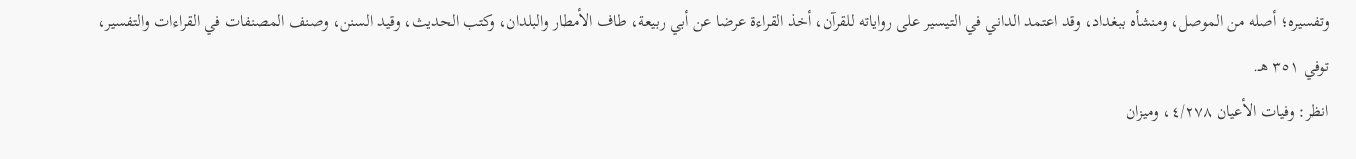وتفسيره؛ أصله من الموصل، ومنشأه ببغداد، وقد اعتمد الداني في التيسير على رواياته للقرآن، أخذ القراءة عرضا عن أبي ربيعة، طاف الأمطار والبلدان، وكتب الحديث، وقيد السنن، وصنف المصنفات في القراءات والتفسير، توفي ٣٥١ هـ.
انظر: وفيات الأعيان ٤/٢٧٨، وميزان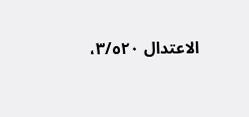الاعتدال ٣/٥٢٠،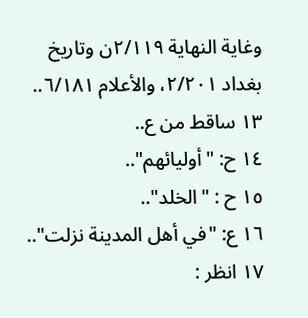وغاية النهاية ٢/١١٩ن وتاريخ بغداد ٢/٢٠١، والأعلام ٦/١٨١..
١٣ ساقط من ع..
١٤ ح: "أوليائهم"..
١٥ ح : "الخلد"..
١٦ ع: "في أهل المدينة نزلت"..
١٧ انظر :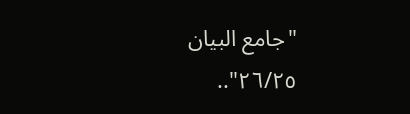"جامع البيان ٢٦/٢٥"..